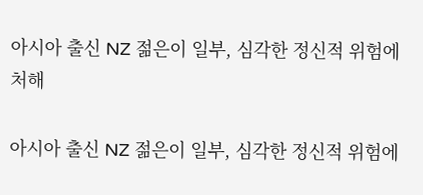아시아 출신 NZ 젊은이 일부, 심각한 정신적 위험에 처해

아시아 출신 NZ 젊은이 일부, 심각한 정신적 위험에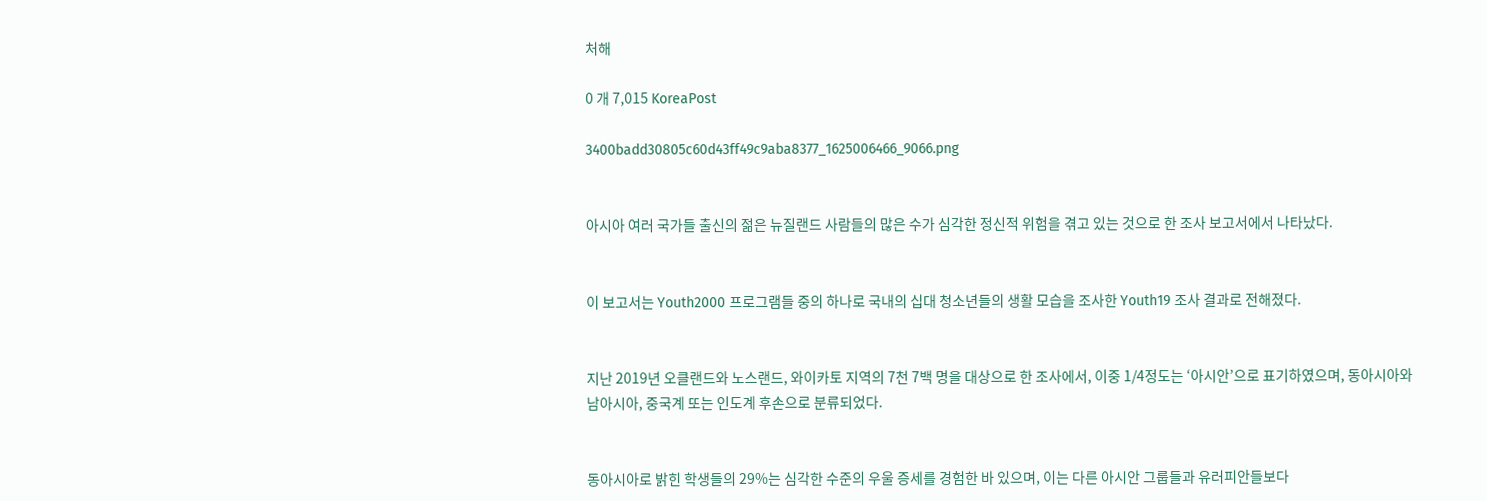처해

0 개 7,015 KoreaPost

3400badd30805c60d43ff49c9aba8377_1625006466_9066.png


아시아 여러 국가들 출신의 젊은 뉴질랜드 사람들의 많은 수가 심각한 정신적 위험을 겪고 있는 것으로 한 조사 보고서에서 나타났다.


이 보고서는 Youth2000 프로그램들 중의 하나로 국내의 십대 청소년들의 생활 모습을 조사한 Youth19 조사 결과로 전해졌다.


지난 2019년 오클랜드와 노스랜드, 와이카토 지역의 7천 7백 명을 대상으로 한 조사에서, 이중 1/4정도는 ‘아시안’으로 표기하였으며, 동아시아와 남아시아, 중국계 또는 인도계 후손으로 분류되었다.


동아시아로 밝힌 학생들의 29%는 심각한 수준의 우울 증세를 경험한 바 있으며, 이는 다른 아시안 그룹들과 유러피안들보다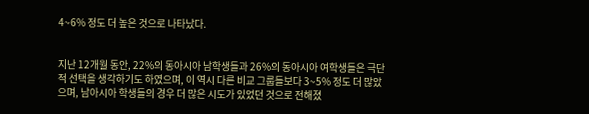4~6% 정도 더 높은 것으로 나타났다.


지난 12개월 동안, 22%의 동아시아 남학생들과 26%의 동아시아 여학생들은 극단적 선택을 생각하기도 하였으며, 이 역시 다른 비교 그룹들보다 3~5% 정도 더 많았으며, 남아시아 학생들의 경우 더 많은 시도가 있었던 것으로 전해졌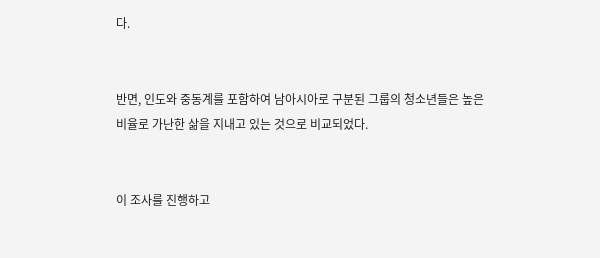다.


반면, 인도와 중동계를 포함하여 남아시아로 구분된 그룹의 청소년들은 높은 비율로 가난한 삶을 지내고 있는 것으로 비교되었다.


이 조사를 진행하고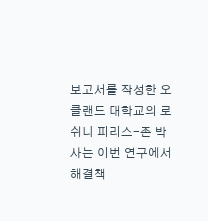보고서를 작성한 오클랜드 대학교의 로쉬니 피리스-존 박사는 이번 연구에서 해결책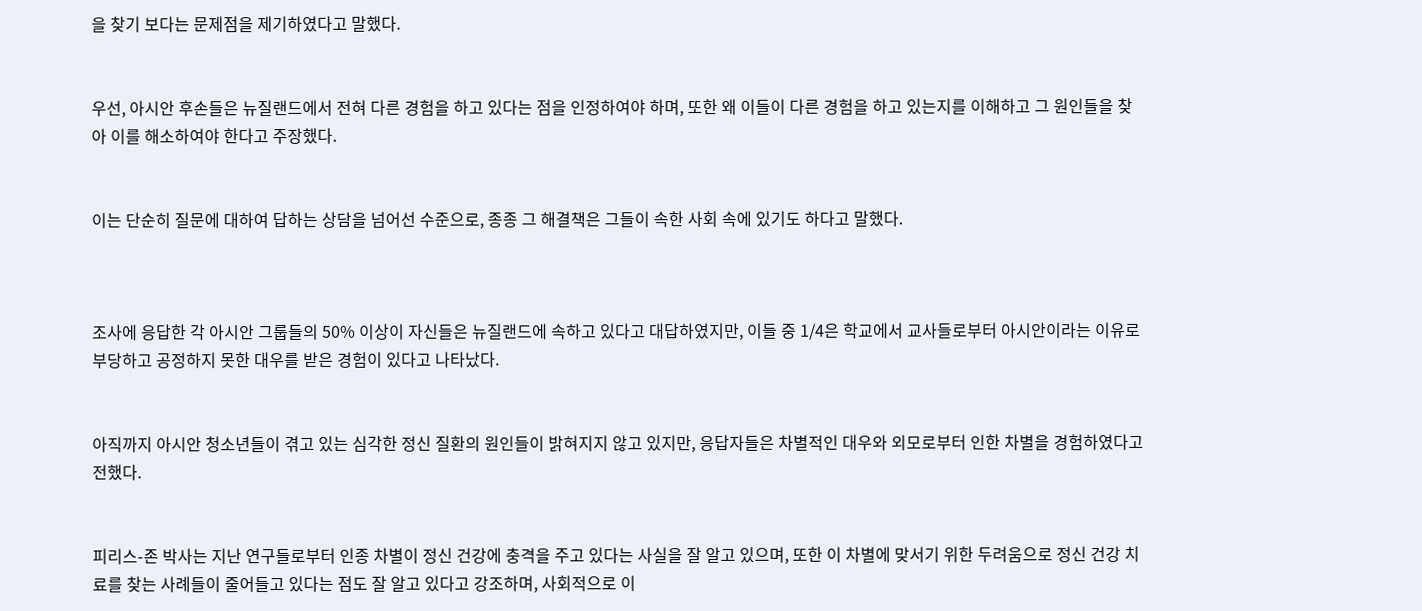을 찾기 보다는 문제점을 제기하였다고 말했다.


우선, 아시안 후손들은 뉴질랜드에서 전혀 다른 경험을 하고 있다는 점을 인정하여야 하며, 또한 왜 이들이 다른 경험을 하고 있는지를 이해하고 그 원인들을 찾아 이를 해소하여야 한다고 주장했다.


이는 단순히 질문에 대하여 답하는 상담을 넘어선 수준으로, 종종 그 해결책은 그들이 속한 사회 속에 있기도 하다고 말했다.



조사에 응답한 각 아시안 그룹들의 50% 이상이 자신들은 뉴질랜드에 속하고 있다고 대답하였지만, 이들 중 1/4은 학교에서 교사들로부터 아시안이라는 이유로 부당하고 공정하지 못한 대우를 받은 경험이 있다고 나타났다.


아직까지 아시안 청소년들이 겪고 있는 심각한 정신 질환의 원인들이 밝혀지지 않고 있지만, 응답자들은 차별적인 대우와 외모로부터 인한 차별을 경험하였다고 전했다.


피리스-존 박사는 지난 연구들로부터 인종 차별이 정신 건강에 충격을 주고 있다는 사실을 잘 알고 있으며, 또한 이 차별에 맞서기 위한 두려움으로 정신 건강 치료를 찾는 사례들이 줄어들고 있다는 점도 잘 알고 있다고 강조하며, 사회적으로 이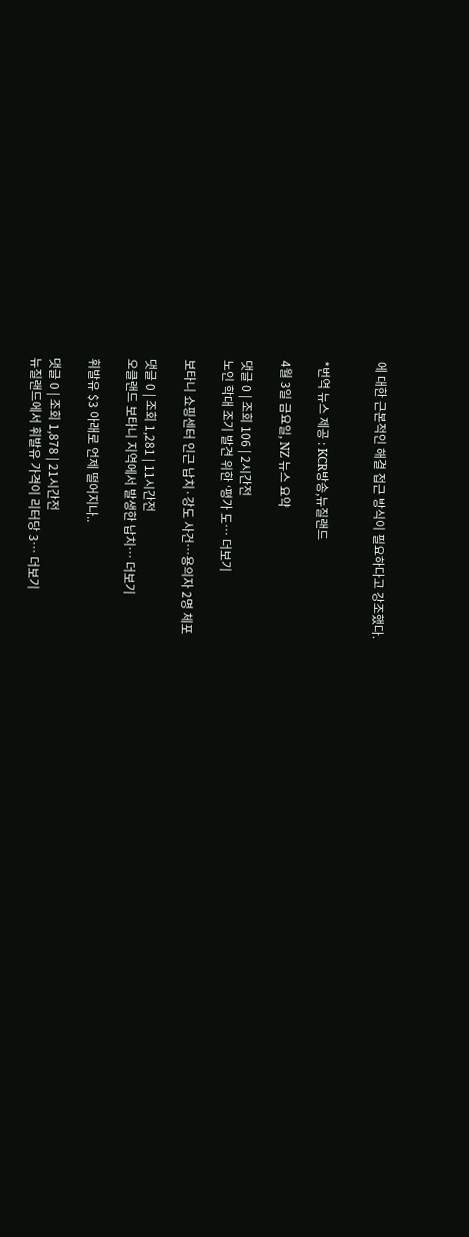에 대한 근본적인 해결 접근 방식이 필요하다고 강조했다.


*번역 뉴스 제공 : KCR방송,뉴질랜드

4월 3일 금요일, NZ 뉴스 요약

댓글 0 | 조회 106 | 2시간전
노인 학대 조기 발견 위한 ‘평가 도… 더보기

보타니 쇼핑센터 인근 납치·강도 사건…용의자 2명 체포

댓글 0 | 조회 1,281 | 11시간전
오클랜드 보타니 지역에서 발생한 납치… 더보기

휘발유 $3 아래로 언제 떨어지나..

댓글 0 | 조회 1,878 | 21시간전
뉴질랜드에서 휘발유 가격이 리터당 3… 더보기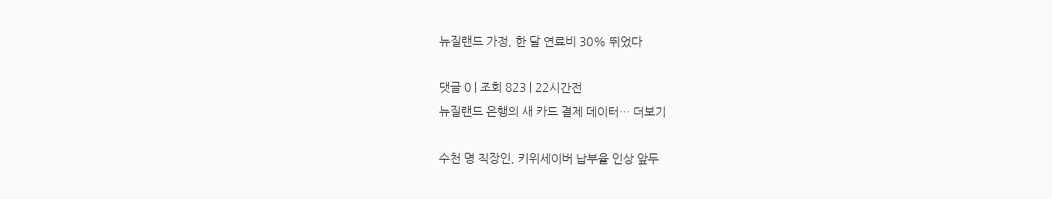뉴질랜드 가정, 한 달 연료비 30% 뛰었다

댓글 0 | 조회 823 | 22시간전
뉴질랜드 은행의 새 카드 결제 데이터… 더보기

수천 명 직장인, 키위세이버 납부율 인상 앞두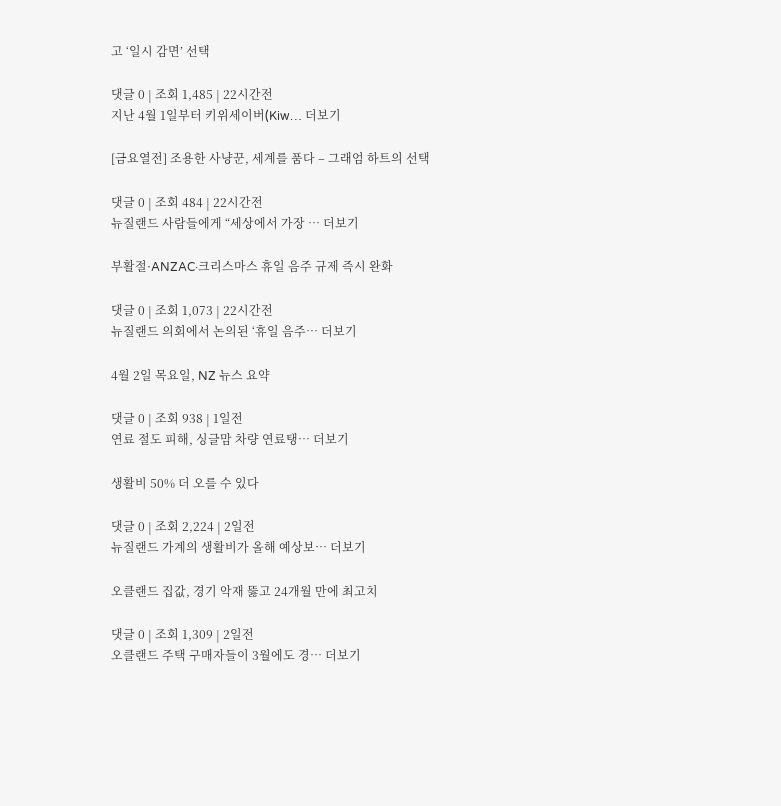고 ‘일시 감면’ 선택

댓글 0 | 조회 1,485 | 22시간전
지난 4월 1일부터 키위세이버(Kiw… 더보기

[금요열전] 조용한 사냥꾼, 세계를 품다 – 그래엄 하트의 선택

댓글 0 | 조회 484 | 22시간전
뉴질랜드 사람들에게 “세상에서 가장 … 더보기

부활절·ANZAC·크리스마스 휴일 음주 규제 즉시 완화

댓글 0 | 조회 1,073 | 22시간전
뉴질랜드 의회에서 논의된 ‘휴일 음주… 더보기

4월 2일 목요일, NZ 뉴스 요약

댓글 0 | 조회 938 | 1일전
연료 절도 피해, 싱글맘 차량 연료탱… 더보기

생활비 50% 더 오를 수 있다

댓글 0 | 조회 2,224 | 2일전
뉴질랜드 가계의 생활비가 올해 예상보… 더보기

오클랜드 집값, 경기 악재 뚫고 24개월 만에 최고치

댓글 0 | 조회 1,309 | 2일전
오클랜드 주택 구매자들이 3월에도 경… 더보기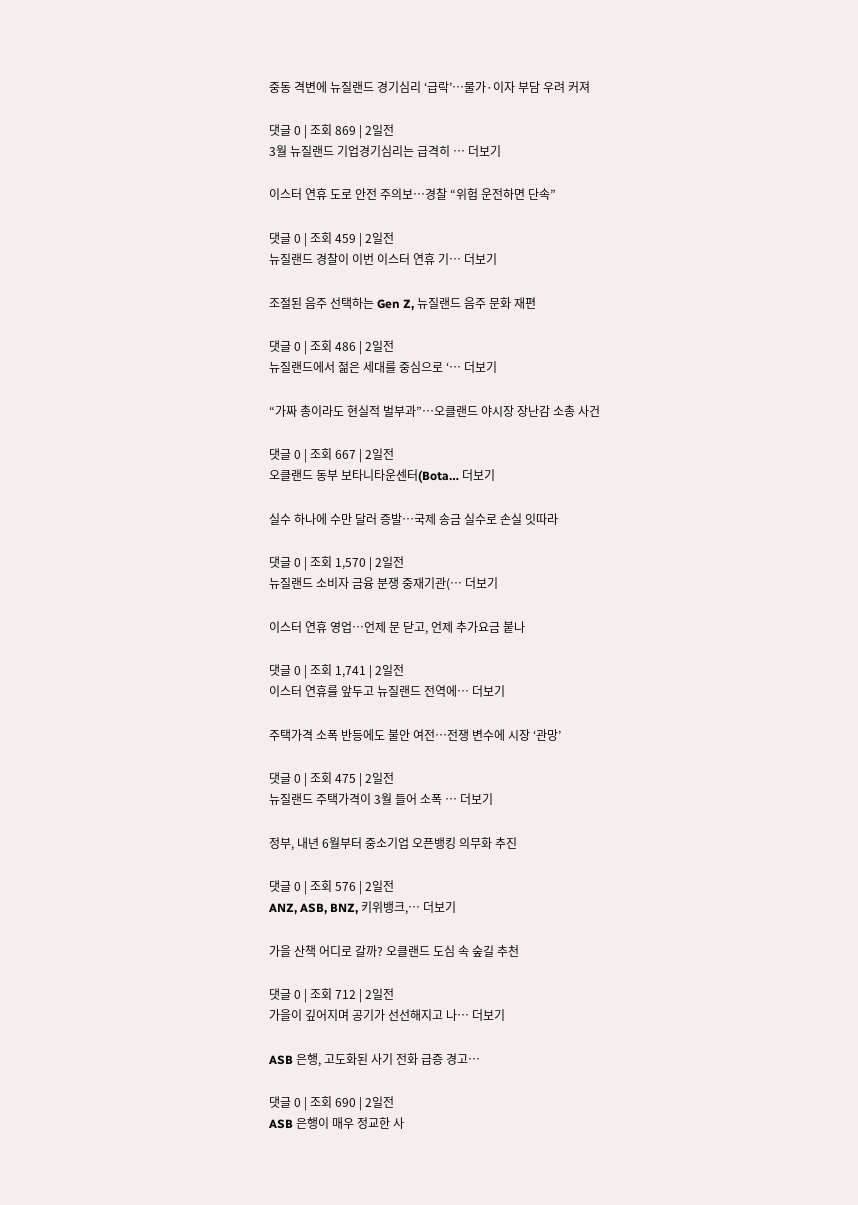중동 격변에 뉴질랜드 경기심리 ‘급락’…물가·이자 부담 우려 커져

댓글 0 | 조회 869 | 2일전
3월 뉴질랜드 기업경기심리는 급격히 … 더보기

이스터 연휴 도로 안전 주의보…경찰 “위험 운전하면 단속”

댓글 0 | 조회 459 | 2일전
뉴질랜드 경찰이 이번 이스터 연휴 기… 더보기

조절된 음주 선택하는 Gen Z, 뉴질랜드 음주 문화 재편

댓글 0 | 조회 486 | 2일전
뉴질랜드에서 젊은 세대를 중심으로 ‘… 더보기

“가짜 총이라도 현실적 벌부과”…오클랜드 야시장 장난감 소총 사건

댓글 0 | 조회 667 | 2일전
오클랜드 동부 보타니타운센터(Bota… 더보기

실수 하나에 수만 달러 증발…국제 송금 실수로 손실 잇따라

댓글 0 | 조회 1,570 | 2일전
뉴질랜드 소비자 금융 분쟁 중재기관(… 더보기

이스터 연휴 영업…언제 문 닫고, 언제 추가요금 붙나

댓글 0 | 조회 1,741 | 2일전
이스터 연휴를 앞두고 뉴질랜드 전역에… 더보기

주택가격 소폭 반등에도 불안 여전…전쟁 변수에 시장 ‘관망’

댓글 0 | 조회 475 | 2일전
뉴질랜드 주택가격이 3월 들어 소폭 … 더보기

정부, 내년 6월부터 중소기업 오픈뱅킹 의무화 추진

댓글 0 | 조회 576 | 2일전
ANZ, ASB, BNZ, 키위뱅크,… 더보기

가을 산책 어디로 갈까? 오클랜드 도심 속 숲길 추천

댓글 0 | 조회 712 | 2일전
가을이 깊어지며 공기가 선선해지고 나… 더보기

ASB 은행, 고도화된 사기 전화 급증 경고…

댓글 0 | 조회 690 | 2일전
ASB 은행이 매우 정교한 사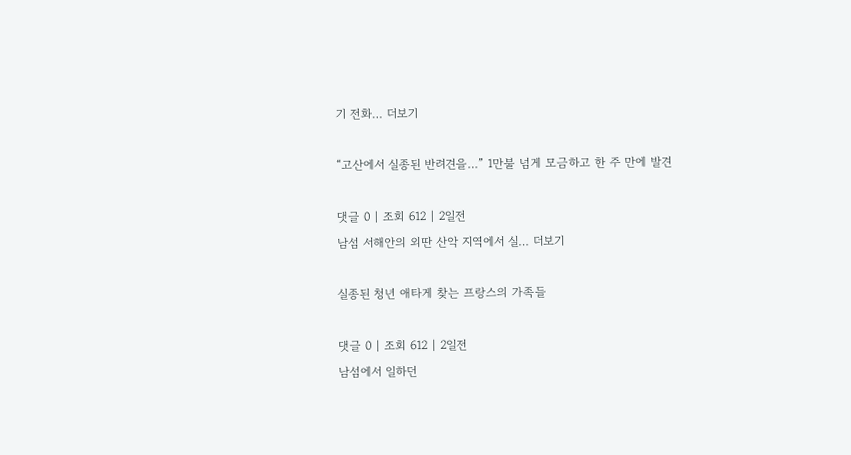기 전화… 더보기

“고산에서 실종된 반려견을…” 1만불 넘게 모금하고 한 주 만에 발견

댓글 0 | 조회 612 | 2일전
남섬 서해안의 외딴 산악 지역에서 실… 더보기

실종된 청년 애타게 찾는 프랑스의 가족들

댓글 0 | 조회 612 | 2일전
남섬에서 일하던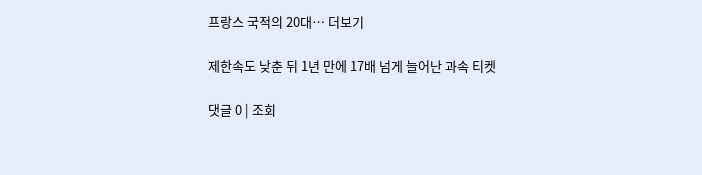프랑스 국적의 20대… 더보기

제한속도 낮춘 뒤 1년 만에 17배 넘게 늘어난 과속 티켓

댓글 0 | 조회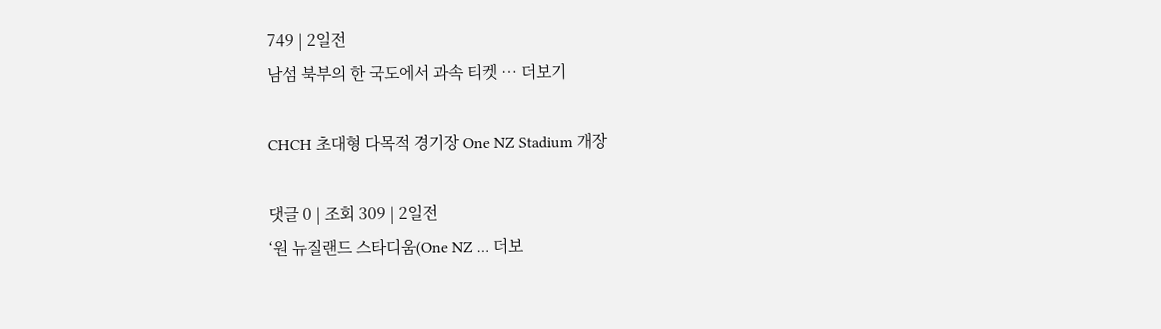749 | 2일전
남섬 북부의 한 국도에서 과속 티켓 … 더보기

CHCH 초대형 다목적 경기장 One NZ Stadium 개장

댓글 0 | 조회 309 | 2일전
‘원 뉴질랜드 스타디움(One NZ … 더보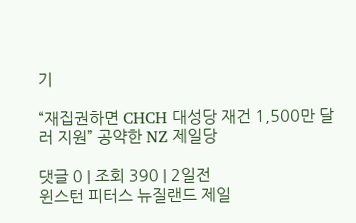기

“재집권하면 CHCH 대성당 재건 1,500만 달러 지원” 공약한 NZ 제일당

댓글 0 | 조회 390 | 2일전
윈스턴 피터스 뉴질랜드 제일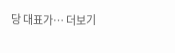당 대표가… 더보기